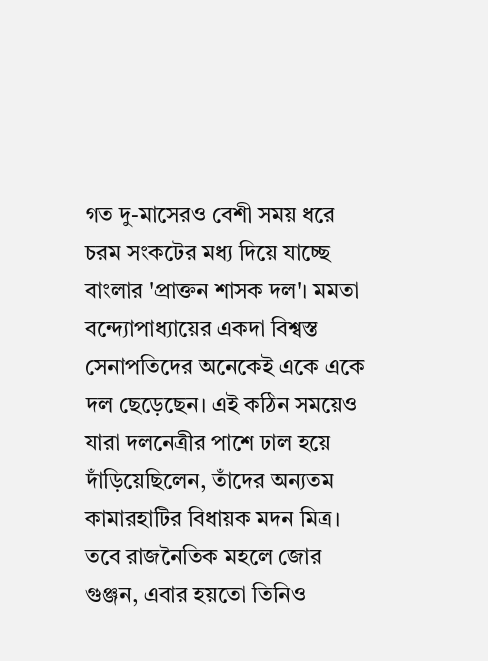গত দু-মাসেরও বেশী সময় ধরে চরম সংকটের মধ্য দিয়ে যাচ্ছে বাংলার 'প্রাক্তন শাসক দল'। মমতা বন্দ্যোপাধ্যায়ের একদা বিশ্বস্ত সেনাপতিদের অনেকেই একে একে দল ছেড়েছেন। এই কঠিন সময়েও যারা দলনেত্রীর পাশে ঢাল হয়ে দাঁড়িয়েছিলেন, তাঁদের অন্যতম কামারহাটির বিধায়ক মদন মিত্র। তবে রাজনৈতিক মহলে জোর গুঞ্জন, এবার হয়তো তিনিও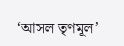‘আসল তৃণমূল’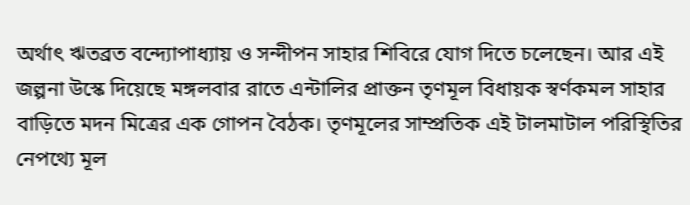অর্থাৎ ঋতব্রত বন্দ্যোপাধ্যায় ও সন্দীপন সাহার শিবিরে যোগ দিতে চলেছেন। আর এই জল্পনা উস্কে দিয়েছে মঙ্গলবার রাতে এন্টালির প্রাক্তন তৃণমূল বিধায়ক স্বর্ণকমল সাহার বাড়িতে মদন মিত্রের এক গোপন বৈঠক। তৃণমূলের সাম্প্রতিক এই টালমাটাল পরিস্থিতির নেপথ্যে মূল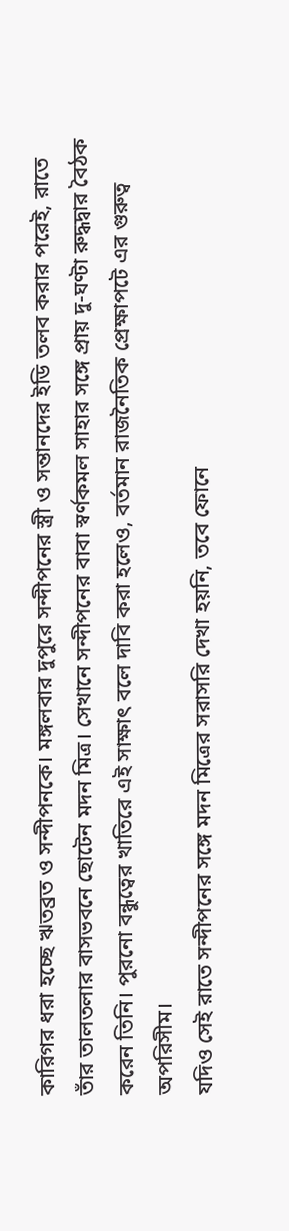কারিগর ধরা হচ্ছে ঋতব্রত ও সন্দীপনকে। মঙ্গলবার দুপুরে সন্দীপনের স্ত্রী ও সন্তানদের ইডি তলব করার পরেই, রাতে তাঁর তালতলার বাসভবনে ছোটেন মদন মিত্র। সেখানে সন্দীপনের বাবা স্বর্ণকমল সাহার সঙ্গে প্রায় দু-ঘণ্টা রুদ্ধদ্বার বৈঠক করেন তিনি। পুরনো বন্ধুত্বের খাতিরে এই সাক্ষাৎ বলে দাবি করা হলেও, বর্তমান রাজনৈতিক প্রেক্ষাপটে এর গুরুত্ব অপরিসীম।
যদিও সেই রাতে সন্দীপনের সঙ্গে মদন মিত্রের সরাসরি দেখা হয়নি, তবে ফোনে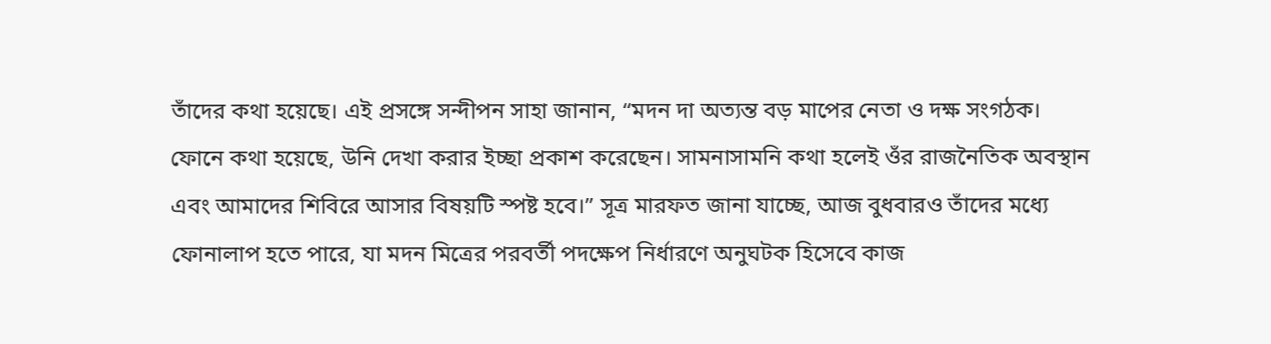তাঁদের কথা হয়েছে। এই প্রসঙ্গে সন্দীপন সাহা জানান, “মদন দা অত্যন্ত বড় মাপের নেতা ও দক্ষ সংগঠক। ফোনে কথা হয়েছে, উনি দেখা করার ইচ্ছা প্রকাশ করেছেন। সামনাসামনি কথা হলেই ওঁর রাজনৈতিক অবস্থান এবং আমাদের শিবিরে আসার বিষয়টি স্পষ্ট হবে।” সূত্র মারফত জানা যাচ্ছে, আজ বুধবারও তাঁদের মধ্যে ফোনালাপ হতে পারে, যা মদন মিত্রের পরবর্তী পদক্ষেপ নির্ধারণে অনুঘটক হিসেবে কাজ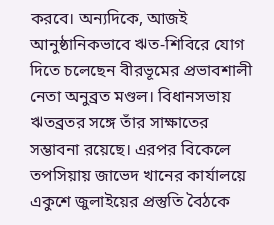করবে। অন্যদিকে, আজই আনুষ্ঠানিকভাবে ঋত-শিবিরে যোগ দিতে চলেছেন বীরভূমের প্রভাবশালী নেতা অনুব্রত মণ্ডল। বিধানসভায় ঋতব্রতর সঙ্গে তাঁর সাক্ষাতের সম্ভাবনা রয়েছে। এরপর বিকেলে তপসিয়ায় জাভেদ খানের কার্যালয়ে একুশে জুলাইয়ের প্রস্তুতি বৈঠকে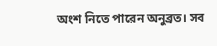অংশ নিতে পারেন অনুব্রত। সব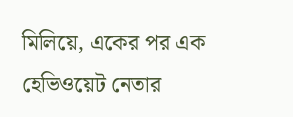মিলিয়ে, একের পর এক হেভিওয়েট নেতার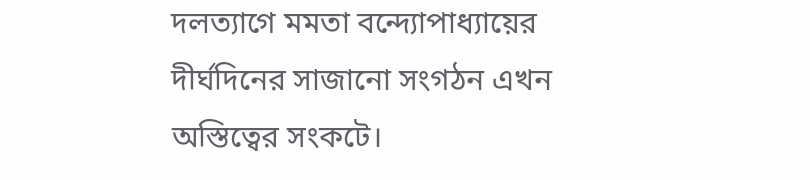দলত্যাগে মমতা বন্দ্যোপাধ্যায়ের দীর্ঘদিনের সাজানো সংগঠন এখন অস্তিত্বের সংকটে।